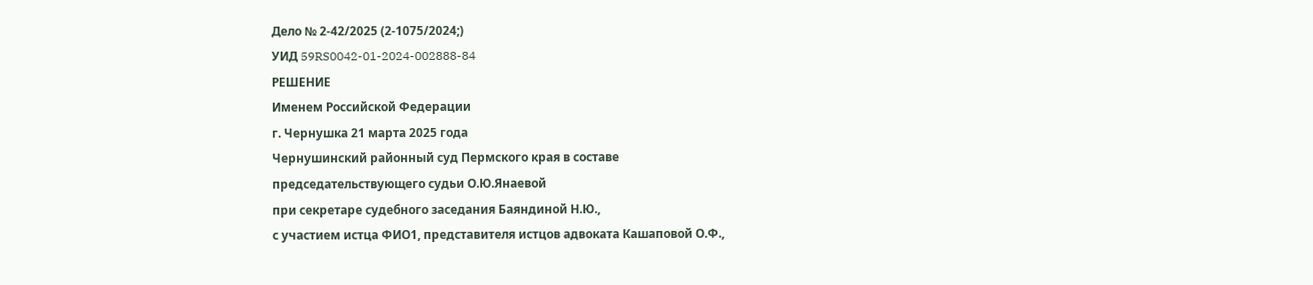Дело № 2-42/2025 (2-1075/2024;)
УИД 59RS0042-01-2024-002888-84
РЕШЕНИЕ
Именем Российской Федерации
г. Чернушка 21 марта 2025 года
Чернушинский районный суд Пермского края в составе
председательствующего судьи О.Ю.Янаевой
при секретаре судебного заседания Баяндиной Н.Ю.,
с участием истца ФИО1, представителя истцов адвоката Кашаповой О.Ф.,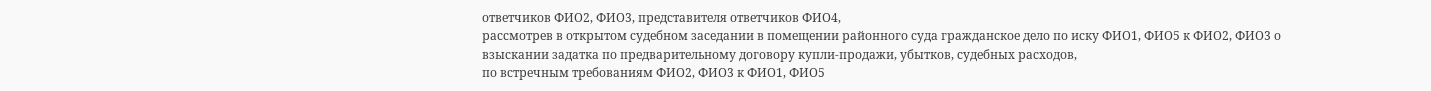ответчиков ФИО2, ФИО3, представителя ответчиков ФИО4,
рассмотрев в открытом судебном заседании в помещении районного суда гражданское дело по иску ФИО1, ФИО5 к ФИО2, ФИО3 о взыскании задатка по предварительному договору купли-продажи, убытков, судебных расходов,
по встречным требованиям ФИО2, ФИО3 к ФИО1, ФИО5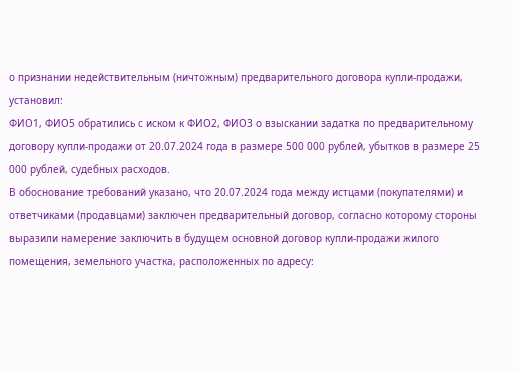о признании недействительным (ничтожным) предварительного договора купли-продажи,
установил:
ФИО1, ФИО5 обратились с иском к ФИО2, ФИО3 о взыскании задатка по предварительному договору купли-продажи от 20.07.2024 года в размере 500 000 рублей, убытков в размере 25 000 рублей, судебных расходов.
В обоснование требований указано, что 20.07.2024 года между истцами (покупателями) и ответчиками (продавцами) заключен предварительный договор, согласно которому стороны выразили намерение заключить в будущем основной договор купли-продажи жилого помещения, земельного участка, расположенных по адресу: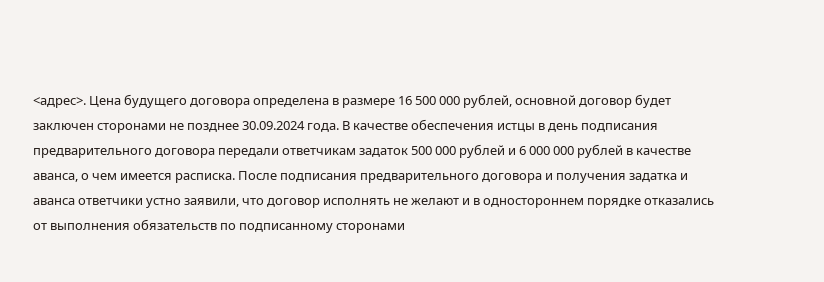<адрес>. Цена будущего договора определена в размере 16 500 000 рублей, основной договор будет заключен сторонами не позднее 30.09.2024 года. В качестве обеспечения истцы в день подписания предварительного договора передали ответчикам задаток 500 000 рублей и 6 000 000 рублей в качестве аванса, о чем имеется расписка. После подписания предварительного договора и получения задатка и аванса ответчики устно заявили, что договор исполнять не желают и в одностороннем порядке отказались от выполнения обязательств по подписанному сторонами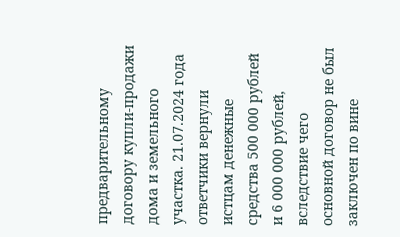предварительному договору купли-продажи дома и земельного участка. 21.07.2024 года ответчики вернули истцам денежные средства 500 000 рублей и 6 000 000 рублей, вследствие чего основной договор не был заключен по вине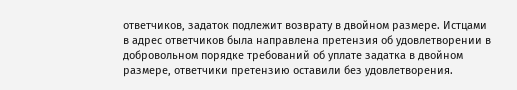ответчиков, задаток подлежит возврату в двойном размере. Истцами в адрес ответчиков была направлена претензия об удовлетворении в добровольном порядке требований об уплате задатка в двойном размере, ответчики претензию оставили без удовлетворения.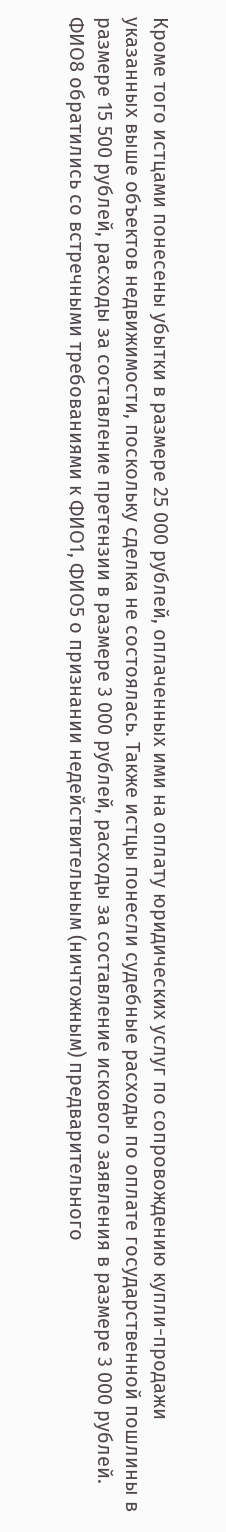Кроме того истцами понесены убытки в размере 25 000 рублей, оплаченных ими на оплату юридических услуг по сопровождению купли-продажи указанных выше объектов недвижимости, поскольку сделка не состоялась. Также истцы понесли судебные расходы по оплате государственной пошлины в размере 15 500 рублей, расходы за составление претензии в размере 3 000 рублей, расходы за составление искового заявления в размере 3 000 рублей.
ФИО8 обратились со встречными требованиями к ФИО1, ФИО5 о признании недействительным (ничтожным) предварительного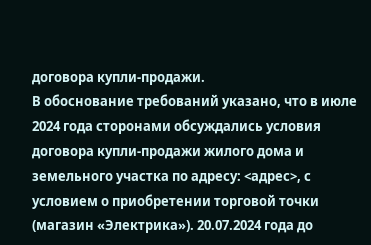договора купли-продажи.
В обоснование требований указано, что в июле 2024 года сторонами обсуждались условия договора купли-продажи жилого дома и земельного участка по адресу: <адрес>, с условием о приобретении торговой точки (магазин «Электрика»). 20.07.2024 года до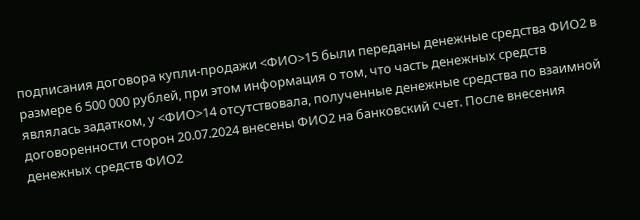подписания договора купли-продажи <ФИО>15 были переданы денежные средства ФИО2 в размере 6 500 000 рублей, при этом информация о том, что часть денежных средств являлась задатком, у <ФИО>14 отсутствовала, полученные денежные средства по взаимной договоренности сторон 20.07.2024 внесены ФИО2 на банковский счет. После внесения денежных средств ФИО2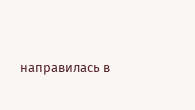направилась в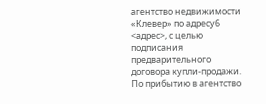агентство недвижимости «Клевер» по адресу6 <адрес>, с целью подписания предварительного договора купли-продажи. По прибытию в агентство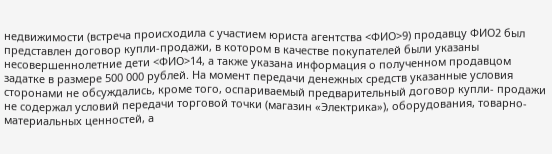недвижимости (встреча происходила с участием юриста агентства <ФИО>9) продавцу ФИО2 был представлен договор купли-продажи, в котором в качестве покупателей были указаны несовершеннолетние дети <ФИО>14, а также указана информация о полученном продавцом задатке в размере 500 000 рублей. На момент передачи денежных средств указанные условия сторонами не обсуждались, кроме того, оспариваемый предварительный договор купли- продажи не содержал условий передачи торговой точки (магазин «Электрика»), оборудования, товарно-материальных ценностей, а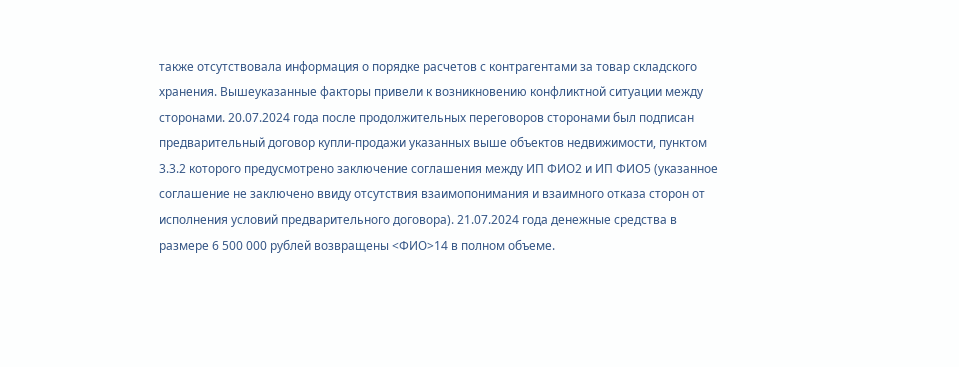также отсутствовала информация о порядке расчетов с контрагентами за товар складского хранения. Вышеуказанные факторы привели к возникновению конфликтной ситуации между сторонами. 20.07.2024 года после продолжительных переговоров сторонами был подписан предварительный договор купли-продажи указанных выше объектов недвижимости, пунктом 3.3.2 которого предусмотрено заключение соглашения между ИП ФИО2 и ИП ФИО5 (указанное соглашение не заключено ввиду отсутствия взаимопонимания и взаимного отказа сторон от исполнения условий предварительного договора). 21.07.2024 года денежные средства в размере 6 500 000 рублей возвращены <ФИО>14 в полном объеме.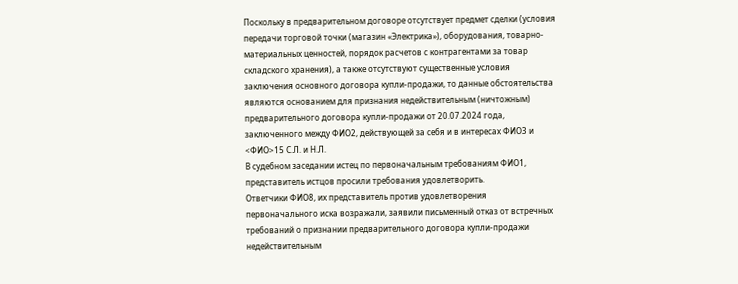Поскольку в предварительном договоре отсутствует предмет сделки (условия передачи торговой точки (магазин «Электрика»), оборудования, товарно-материальных ценностей, порядок расчетов с контрагентами за товар складского хранения), а также отсутствуют существенные условия заключения основного договора купли-продажи, то данные обстоятельства являются основанием для признания недействительным (ничтожным) предварительного договора купли-продажи от 20.07.2024 года, заключенного между ФИО2, действующей за себя и в интересах ФИО3 и <ФИО>15 С.Л. и Н.Л.
В судебном заседании истец по первоначальным требованиям ФИО1, представитель истцов просили требования удовлетворить.
Ответчики ФИО8, их представитель против удовлетворения первоначального иска возражали, заявили письменный отказ от встречных требований о признании предварительного договора купли-продажи недействительным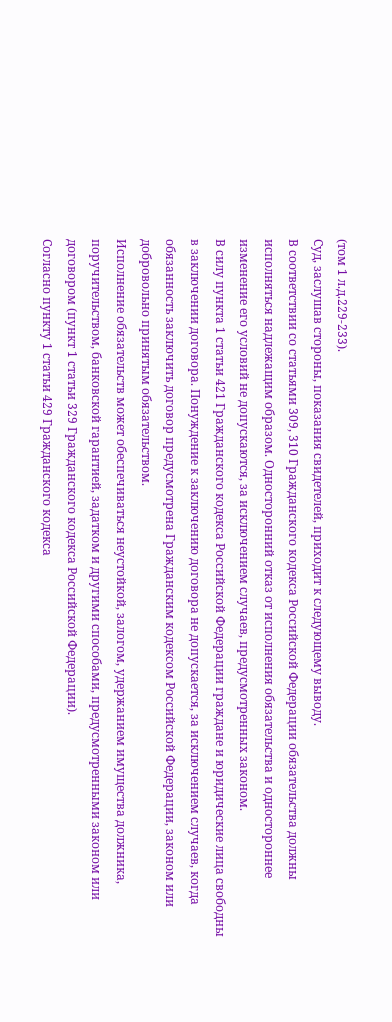(том 1 л.д.229-233).
Суд, заслушав стороны, показания свидетелей, приходит к следующему выводу.
В соответствии со статьями 309, 310 Гражданского кодекса Российской Федерации обязательства должны исполняться надлежащим образом. Односторонний отказ от исполнения обязательства и одностороннее изменение его условий не допускаются, за исключением случаев, предусмотренных законом.
В силу пункта 1 статьи 421 Гражданского кодекса Российской Федерации граждане и юридические лица свободны в заключении договора. Понуждение к заключению договора не допускается, за исключением случаев, когда обязанность заключить договор предусмотрена Гражданским кодексом Российской Федерации, законом или добровольно принятым обязательством.
Исполнение обязательств может обеспечиваться неустойкой, залогом, удержанием имущества должника, поручительством, банковской гарантией, задатком и другими способами, предусмотренными законом или договором (пункт 1 статьи 329 Гражданского кодекса Российской Федерации).
Согласно пункту 1 статьи 429 Гражданского кодекса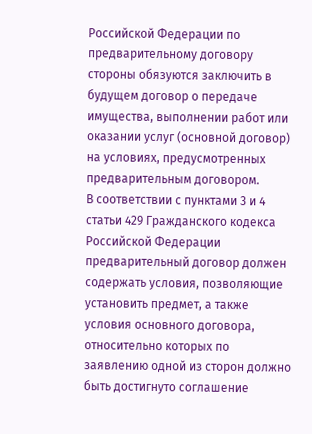Российской Федерации по предварительному договору стороны обязуются заключить в будущем договор о передаче имущества, выполнении работ или оказании услуг (основной договор) на условиях, предусмотренных предварительным договором.
В соответствии с пунктами 3 и 4 статьи 429 Гражданского кодекса Российской Федерации предварительный договор должен содержать условия, позволяющие установить предмет, а также условия основного договора, относительно которых по заявлению одной из сторон должно быть достигнуто соглашение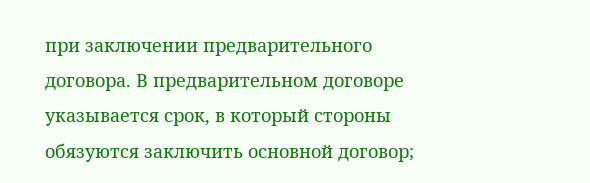при заключении предварительного договора. В предварительном договоре указывается срок, в который стороны обязуются заключить основной договор;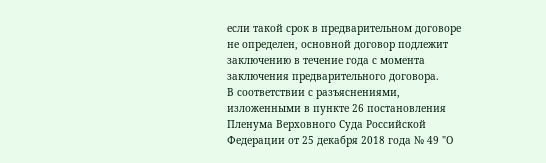если такой срок в предварительном договоре не определен, основной договор подлежит заключению в течение года с момента заключения предварительного договора.
В соответствии с разъяснениями, изложенными в пункте 26 постановления Пленума Верховного Суда Российской Федерации от 25 декабря 2018 года № 49 "О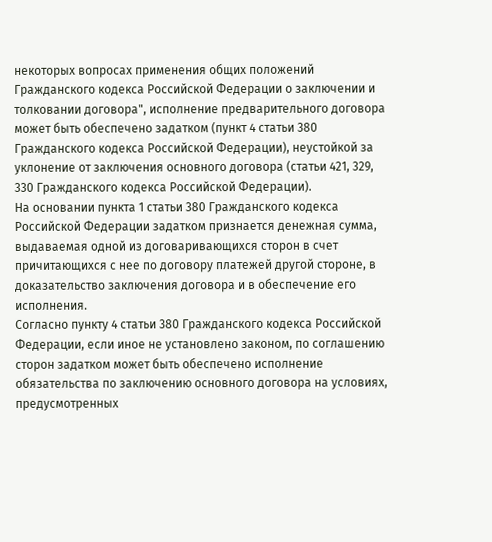некоторых вопросах применения общих положений Гражданского кодекса Российской Федерации о заключении и толковании договора", исполнение предварительного договора может быть обеспечено задатком (пункт 4 статьи 380 Гражданского кодекса Российской Федерации), неустойкой за уклонение от заключения основного договора (статьи 421, 329, 330 Гражданского кодекса Российской Федерации).
На основании пункта 1 статьи 380 Гражданского кодекса Российской Федерации задатком признается денежная сумма, выдаваемая одной из договаривающихся сторон в счет причитающихся с нее по договору платежей другой стороне, в доказательство заключения договора и в обеспечение его исполнения.
Согласно пункту 4 статьи 380 Гражданского кодекса Российской Федерации, если иное не установлено законом, по соглашению сторон задатком может быть обеспечено исполнение обязательства по заключению основного договора на условиях, предусмотренных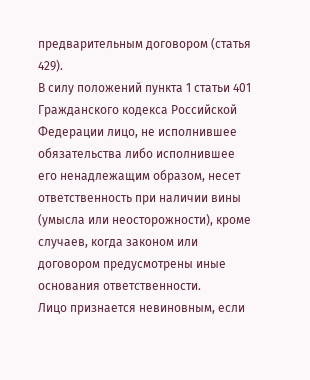предварительным договором (статья 429).
В силу положений пункта 1 статьи 401 Гражданского кодекса Российской Федерации лицо, не исполнившее обязательства либо исполнившее его ненадлежащим образом, несет ответственность при наличии вины (умысла или неосторожности), кроме случаев, когда законом или договором предусмотрены иные основания ответственности.
Лицо признается невиновным, если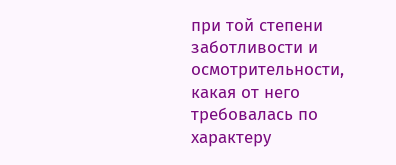при той степени заботливости и осмотрительности, какая от него требовалась по характеру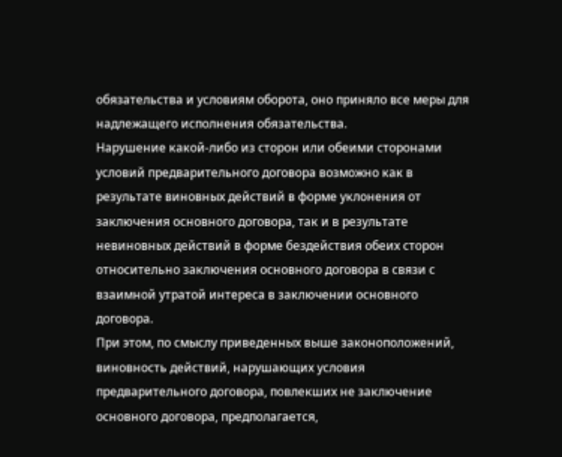обязательства и условиям оборота, оно приняло все меры для надлежащего исполнения обязательства.
Нарушение какой-либо из сторон или обеими сторонами условий предварительного договора возможно как в результате виновных действий в форме уклонения от заключения основного договора, так и в результате невиновных действий в форме бездействия обеих сторон относительно заключения основного договора в связи с взаимной утратой интереса в заключении основного договора.
При этом, по смыслу приведенных выше законоположений, виновность действий, нарушающих условия предварительного договора, повлекших не заключение основного договора, предполагается,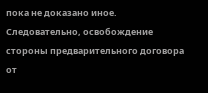пока не доказано иное.
Следовательно, освобождение стороны предварительного договора от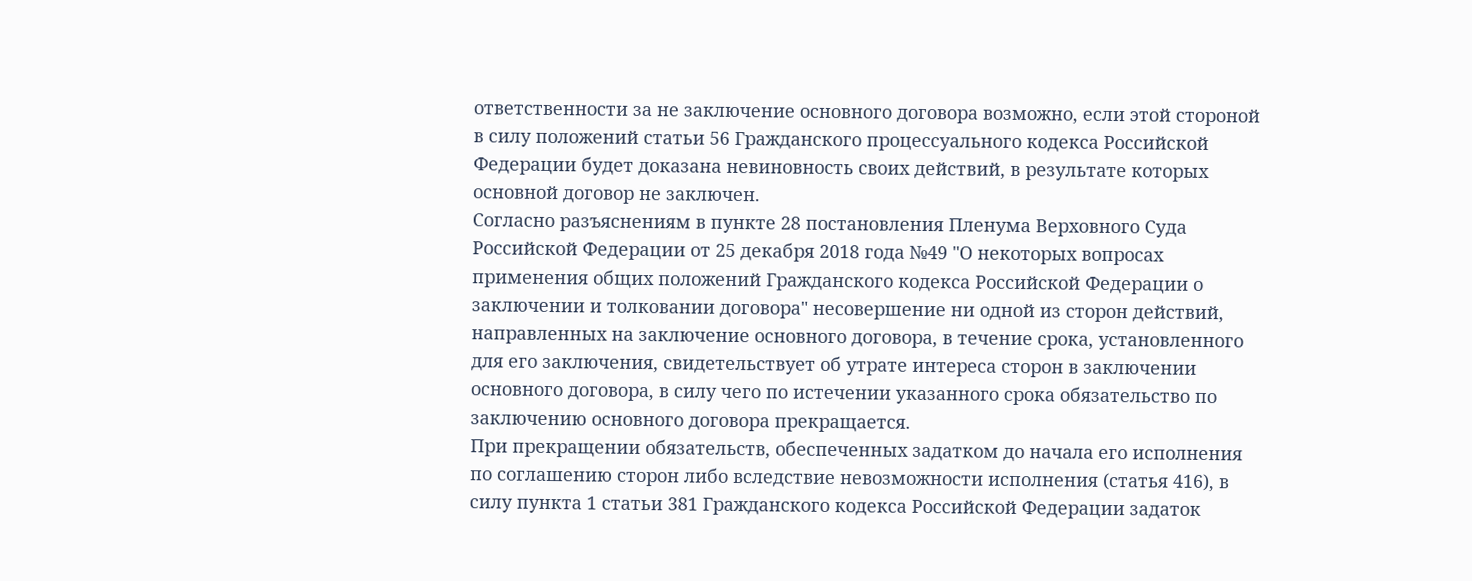ответственности за не заключение основного договора возможно, если этой стороной в силу положений статьи 56 Гражданского процессуального кодекса Российской Федерации будет доказана невиновность своих действий, в результате которых основной договор не заключен.
Согласно разъяснениям в пункте 28 постановления Пленума Верховного Суда Российской Федерации от 25 декабря 2018 года №49 "О некоторых вопросах применения общих положений Гражданского кодекса Российской Федерации о заключении и толковании договора" несовершение ни одной из сторон действий, направленных на заключение основного договора, в течение срока, установленного для его заключения, свидетельствует об утрате интереса сторон в заключении основного договора, в силу чего по истечении указанного срока обязательство по заключению основного договора прекращается.
При прекращении обязательств, обеспеченных задатком до начала его исполнения по соглашению сторон либо вследствие невозможности исполнения (статья 416), в силу пункта 1 статьи 381 Гражданского кодекса Российской Федерации задаток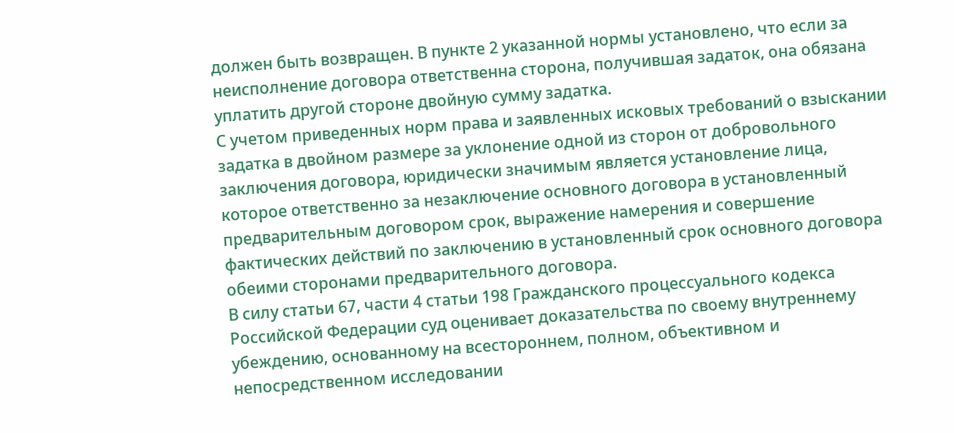должен быть возвращен. В пункте 2 указанной нормы установлено, что если за неисполнение договора ответственна сторона, получившая задаток, она обязана уплатить другой стороне двойную сумму задатка.
С учетом приведенных норм права и заявленных исковых требований о взыскании задатка в двойном размере за уклонение одной из сторон от добровольного заключения договора, юридически значимым является установление лица, которое ответственно за незаключение основного договора в установленный предварительным договором срок, выражение намерения и совершение фактических действий по заключению в установленный срок основного договора обеими сторонами предварительного договора.
В силу статьи 67, части 4 статьи 198 Гражданского процессуального кодекса Российской Федерации суд оценивает доказательства по своему внутреннему убеждению, основанному на всестороннем, полном, объективном и непосредственном исследовании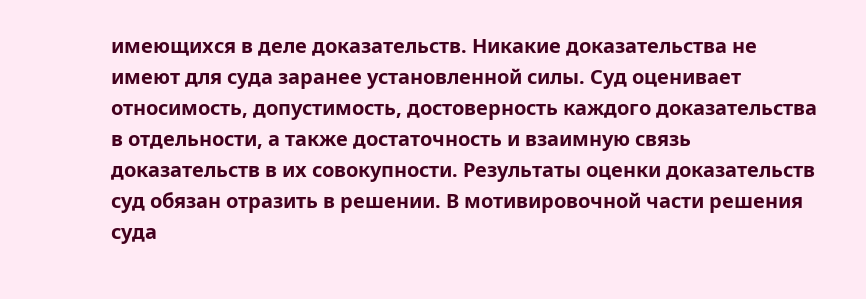имеющихся в деле доказательств. Никакие доказательства не имеют для суда заранее установленной силы. Суд оценивает относимость, допустимость, достоверность каждого доказательства в отдельности, а также достаточность и взаимную связь доказательств в их совокупности. Результаты оценки доказательств суд обязан отразить в решении. В мотивировочной части решения суда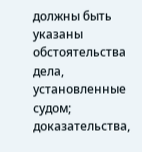должны быть указаны обстоятельства дела, установленные судом; доказательства,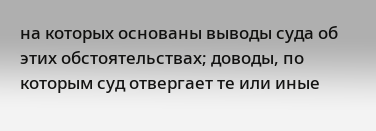на которых основаны выводы суда об этих обстоятельствах; доводы, по которым суд отвергает те или иные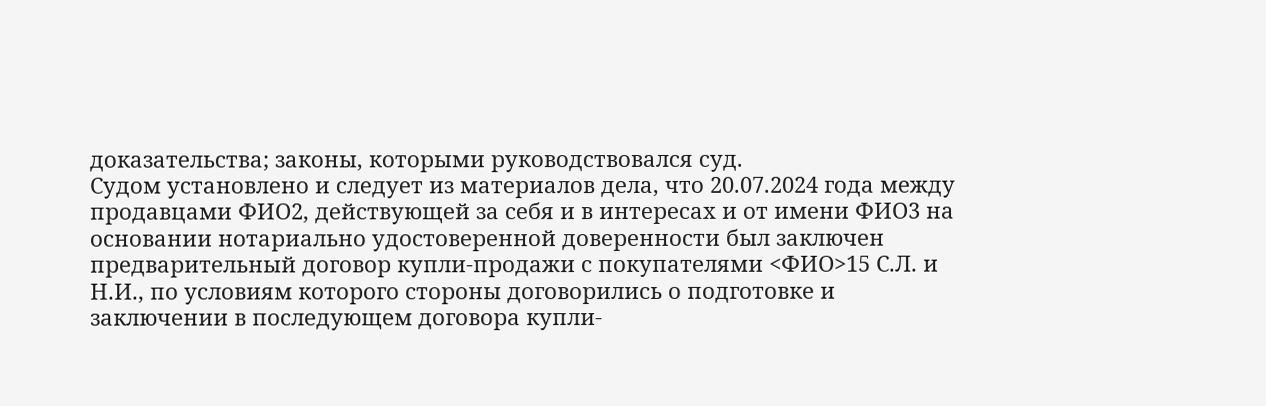доказательства; законы, которыми руководствовался суд.
Судом установлено и следует из материалов дела, что 20.07.2024 года между продавцами ФИО2, действующей за себя и в интересах и от имени ФИО3 на основании нотариально удостоверенной доверенности был заключен предварительный договор купли-продажи с покупателями <ФИО>15 С.Л. и Н.И., по условиям которого стороны договорились о подготовке и заключении в последующем договора купли-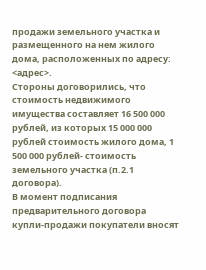продажи земельного участка и размещенного на нем жилого дома, расположенных по адресу: <адрес>.
Стороны договорились, что стоимость недвижимого имущества составляет 16 500 000 рублей, из которых 15 000 000 рублей стоимость жилого дома, 1 500 000 рублей- стоимость земельного участка (п.2.1 договора).
В момент подписания предварительного договора купли-продажи покупатели вносят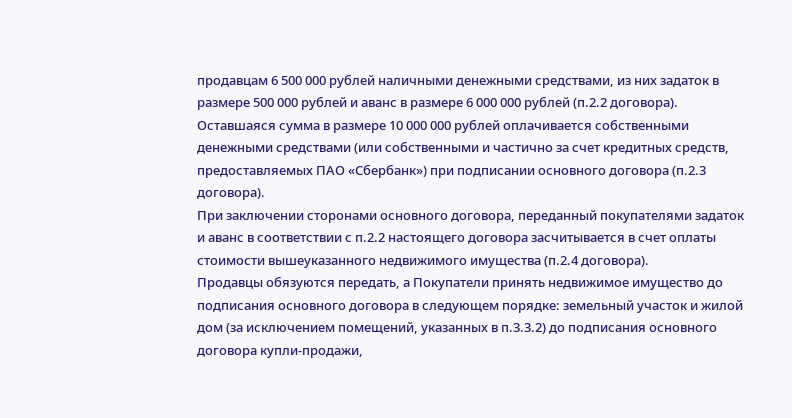продавцам 6 500 000 рублей наличными денежными средствами, из них задаток в размере 500 000 рублей и аванс в размере 6 000 000 рублей (п.2.2 договора).
Оставшаяся сумма в размере 10 000 000 рублей оплачивается собственными денежными средствами (или собственными и частично за счет кредитных средств, предоставляемых ПАО «Сбербанк») при подписании основного договора (п.2.3 договора).
При заключении сторонами основного договора, переданный покупателями задаток и аванс в соответствии с п.2.2 настоящего договора засчитывается в счет оплаты стоимости вышеуказанного недвижимого имущества (п.2.4 договора).
Продавцы обязуются передать, а Покупатели принять недвижимое имущество до подписания основного договора в следующем порядке: земельный участок и жилой дом (за исключением помещений, указанных в п.3.3.2) до подписания основного договора купли-продажи,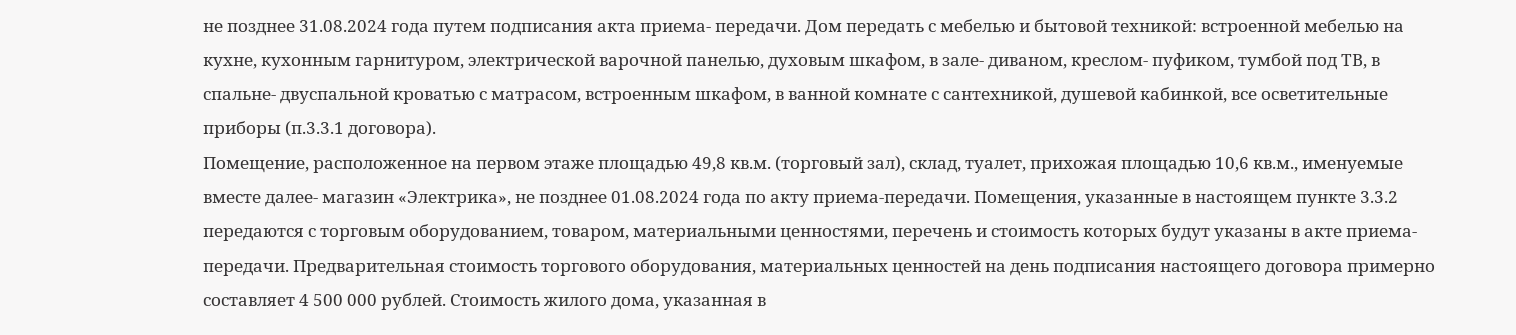не позднее 31.08.2024 года путем подписания акта приема- передачи. Дом передать с мебелью и бытовой техникой: встроенной мебелью на кухне, кухонным гарнитуром, электрической варочной панелью, духовым шкафом, в зале- диваном, креслом- пуфиком, тумбой под ТВ, в спальне- двуспальной кроватью с матрасом, встроенным шкафом, в ванной комнате с сантехникой, душевой кабинкой, все осветительные приборы (п.3.3.1 договора).
Помещение, расположенное на первом этаже площадью 49,8 кв.м. (торговый зал), склад, туалет, прихожая площадью 10,6 кв.м., именуемые вместе далее- магазин «Электрика», не позднее 01.08.2024 года по акту приема-передачи. Помещения, указанные в настоящем пункте 3.3.2 передаются с торговым оборудованием, товаром, материальными ценностями, перечень и стоимость которых будут указаны в акте приема- передачи. Предварительная стоимость торгового оборудования, материальных ценностей на день подписания настоящего договора примерно составляет 4 500 000 рублей. Стоимость жилого дома, указанная в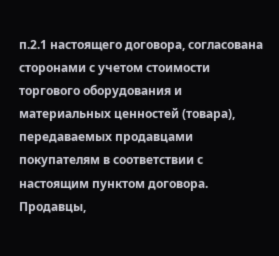п.2.1 настоящего договора, согласована сторонами с учетом стоимости торгового оборудования и материальных ценностей (товара), передаваемых продавцами покупателям в соответствии с настоящим пунктом договора. Продавцы,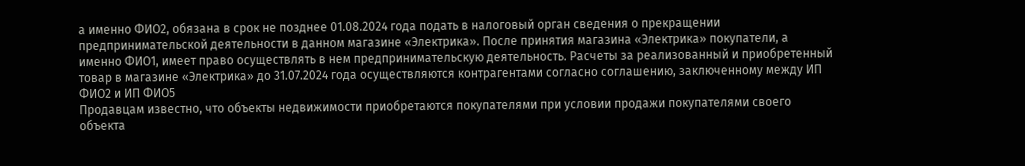а именно ФИО2, обязана в срок не позднее 01.08.2024 года подать в налоговый орган сведения о прекращении предпринимательской деятельности в данном магазине «Электрика». После принятия магазина «Электрика» покупатели, а именно ФИО1, имеет право осуществлять в нем предпринимательскую деятельность. Расчеты за реализованный и приобретенный товар в магазине «Электрика» до 31.07.2024 года осуществляются контрагентами согласно соглашению, заключенному между ИП ФИО2 и ИП ФИО5
Продавцам известно, что объекты недвижимости приобретаются покупателями при условии продажи покупателями своего объекта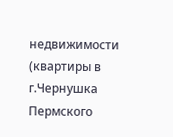недвижимости (квартиры в г.Чернушка Пермского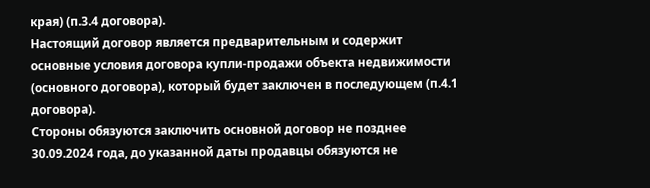края) (п.3.4 договора).
Настоящий договор является предварительным и содержит основные условия договора купли-продажи объекта недвижимости (основного договора), который будет заключен в последующем (п.4.1 договора).
Стороны обязуются заключить основной договор не позднее 30.09.2024 года, до указанной даты продавцы обязуются не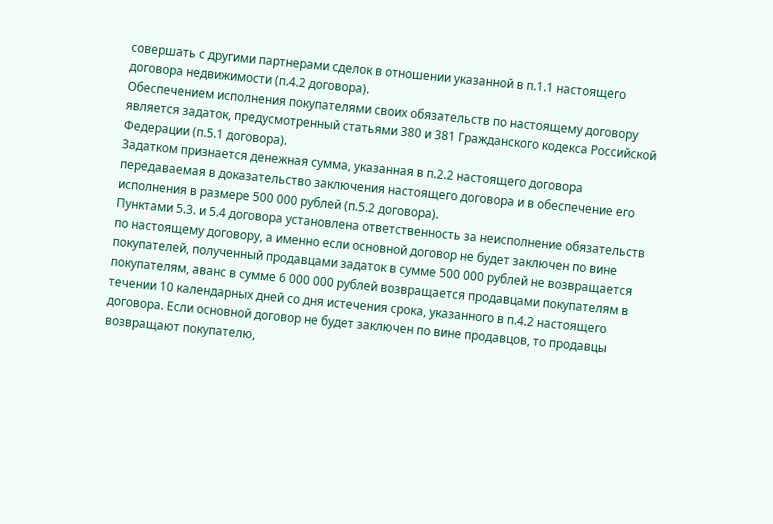совершать с другими партнерами сделок в отношении указанной в п.1.1 настоящего договора недвижимости (п.4.2 договора).
Обеспечением исполнения покупателями своих обязательств по настоящему договору является задаток, предусмотренный статьями 380 и 381 Гражданского кодекса Российской Федерации (п.5.1 договора).
Задатком признается денежная сумма, указанная в п.2.2 настоящего договора передаваемая в доказательство заключения настоящего договора и в обеспечение его исполнения в размере 500 000 рублей (п.5.2 договора).
Пунктами 5.3. и 5.4 договора установлена ответственность за неисполнение обязательств по настоящему договору, а именно если основной договор не будет заключен по вине покупателей, полученный продавцами задаток в сумме 500 000 рублей не возвращается покупателям, аванс в сумме 6 000 000 рублей возвращается продавцами покупателям в течении 10 календарных дней со дня истечения срока, указанного в п.4.2 настоящего договора. Если основной договор не будет заключен по вине продавцов, то продавцы возвращают покупателю,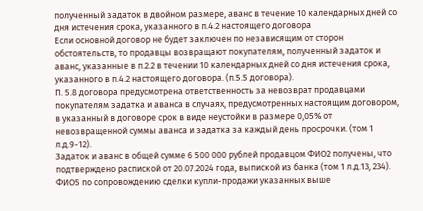полученный задаток в двойном размере, аванс в течение 10 календарных дней со дня истечения срока, указанного в п.4.2 настоящего договора
Если основной договор не будет заключен по независящим от сторон обстоятельств, то продавцы возвращают покупателям, полученный задаток и аванс, указанные в п.2.2 в течении 10 календарных дней со дня истечения срока, указанного в п.4.2 настоящего договора. (п.5.5 договора).
П. 5.8 договора предусмотрена ответственность за невозврат продавцами покупателям задатка и аванса в случаях, предусмотренных настоящим договором, в указанный в договоре срок в виде неустойки в размере 0,05% от невозвращенной суммы аванса и задатка за каждый день просрочки. (том 1 л.д.9-12).
Задаток и аванс в общей сумме 6 500 000 рублей продавцом ФИО2 получены, что подтверждено распиской от 20.07.2024 года, выпиской из банка (том 1 л.д.13, 234).
ФИО5 по сопровождению сделки купли-продажи указанных выше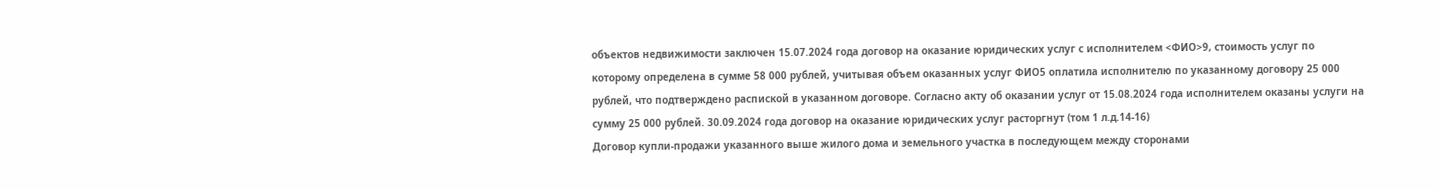объектов недвижимости заключен 15.07.2024 года договор на оказание юридических услуг с исполнителем <ФИО>9, стоимость услуг по которому определена в сумме 58 000 рублей, учитывая объем оказанных услуг ФИО5 оплатила исполнителю по указанному договору 25 000 рублей, что подтверждено распиской в указанном договоре. Согласно акту об оказании услуг от 15.08.2024 года исполнителем оказаны услуги на сумму 25 000 рублей. 30.09.2024 года договор на оказание юридических услуг расторгнут (том 1 л.д.14-16)
Договор купли-продажи указанного выше жилого дома и земельного участка в последующем между сторонами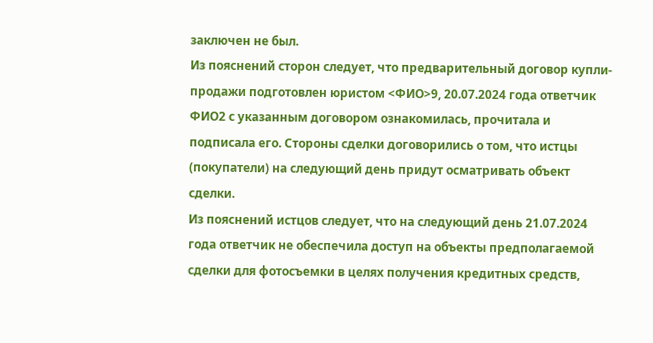заключен не был.
Из пояснений сторон следует, что предварительный договор купли-продажи подготовлен юристом <ФИО>9, 20.07.2024 года ответчик ФИО2 с указанным договором ознакомилась, прочитала и подписала его. Стороны сделки договорились о том, что истцы (покупатели) на следующий день придут осматривать объект сделки.
Из пояснений истцов следует, что на следующий день 21.07.2024 года ответчик не обеспечила доступ на объекты предполагаемой сделки для фотосъемки в целях получения кредитных средств,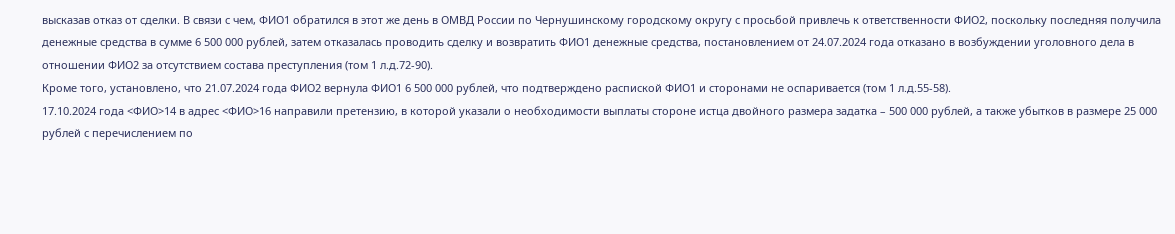высказав отказ от сделки. В связи с чем, ФИО1 обратился в этот же день в ОМВД России по Чернушинскому городскому округу с просьбой привлечь к ответственности ФИО2, поскольку последняя получила денежные средства в сумме 6 500 000 рублей, затем отказалась проводить сделку и возвратить ФИО1 денежные средства, постановлением от 24.07.2024 года отказано в возбуждении уголовного дела в отношении ФИО2 за отсутствием состава преступления (том 1 л.д.72-90).
Кроме того, установлено, что 21.07.2024 года ФИО2 вернула ФИО1 6 500 000 рублей, что подтверждено распиской ФИО1 и сторонами не оспаривается (том 1 л.д.55-58).
17.10.2024 года <ФИО>14 в адрес <ФИО>16 направили претензию, в которой указали о необходимости выплаты стороне истца двойного размера задатка – 500 000 рублей, а также убытков в размере 25 000 рублей с перечислением по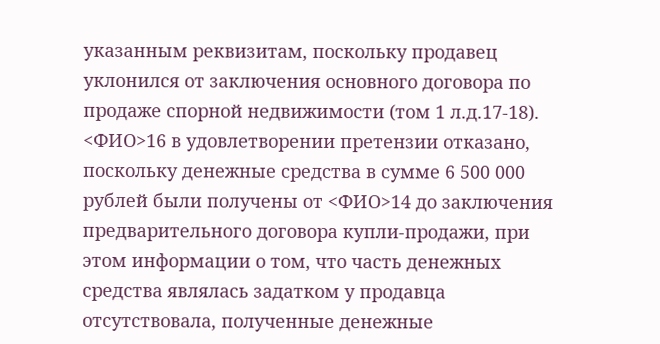указанным реквизитам, поскольку продавец уклонился от заключения основного договора по продаже спорной недвижимости (том 1 л.д.17-18).
<ФИО>16 в удовлетворении претензии отказано, поскольку денежные средства в сумме 6 500 000 рублей были получены от <ФИО>14 до заключения предварительного договора купли-продажи, при этом информации о том, что часть денежных средства являлась задатком у продавца отсутствовала, полученные денежные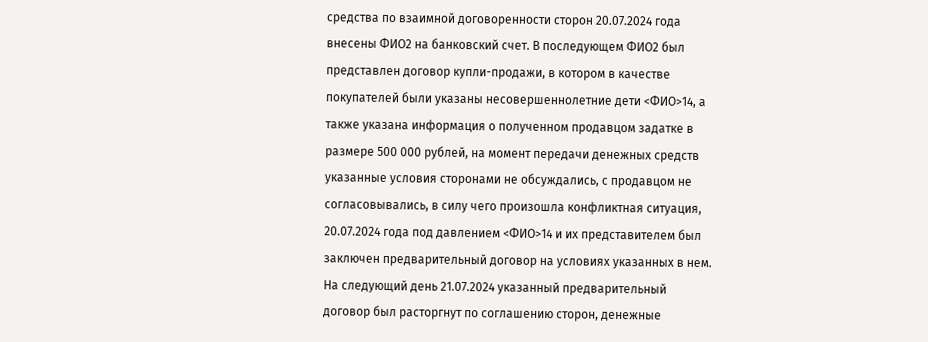средства по взаимной договоренности сторон 20.07.2024 года внесены ФИО2 на банковский счет. В последующем ФИО2 был представлен договор купли-продажи, в котором в качестве покупателей были указаны несовершеннолетние дети <ФИО>14, а также указана информация о полученном продавцом задатке в размере 500 000 рублей, на момент передачи денежных средств указанные условия сторонами не обсуждались, с продавцом не согласовывались, в силу чего произошла конфликтная ситуация, 20.07.2024 года под давлением <ФИО>14 и их представителем был заключен предварительный договор на условиях указанных в нем. На следующий день 21.07.2024 указанный предварительный договор был расторгнут по соглашению сторон, денежные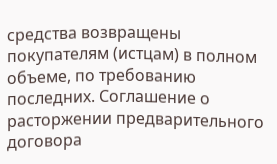средства возвращены покупателям (истцам) в полном объеме, по требованию последних. Соглашение о расторжении предварительного договора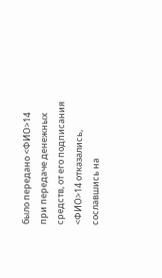было передано <ФИО>14 при передаче денежных средств, от его подписания <ФИО>14 отказались, сославшись на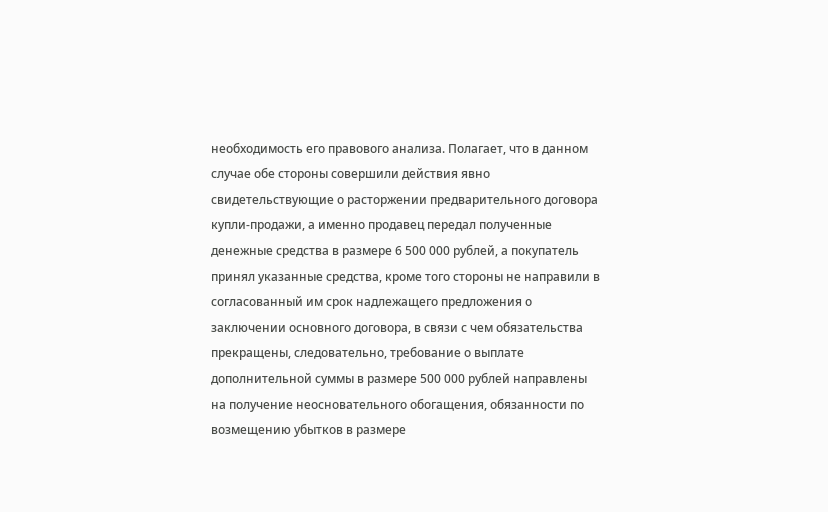необходимость его правового анализа. Полагает, что в данном случае обе стороны совершили действия явно свидетельствующие о расторжении предварительного договора купли-продажи, а именно продавец передал полученные денежные средства в размере 6 500 000 рублей, а покупатель принял указанные средства, кроме того стороны не направили в согласованный им срок надлежащего предложения о заключении основного договора, в связи с чем обязательства прекращены, следовательно, требование о выплате дополнительной суммы в размере 500 000 рублей направлены на получение неосновательного обогащения, обязанности по возмещению убытков в размере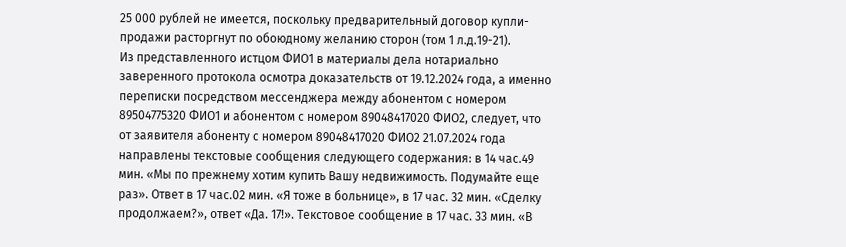25 000 рублей не имеется, поскольку предварительный договор купли-продажи расторгнут по обоюдному желанию сторон (том 1 л.д.19-21).
Из представленного истцом ФИО1 в материалы дела нотариально заверенного протокола осмотра доказательств от 19.12.2024 года, а именно переписки посредством мессенджера между абонентом с номером 89504775320 ФИО1 и абонентом с номером 89048417020 ФИО2, следует, что от заявителя абоненту с номером 89048417020 ФИО2 21.07.2024 года направлены текстовые сообщения следующего содержания: в 14 час.49 мин. «Мы по прежнему хотим купить Вашу недвижимость. Подумайте еще раз». Ответ в 17 час.02 мин. «Я тоже в больнице», в 17 час. 32 мин. «Сделку продолжаем?», ответ «Да. 17!». Текстовое сообщение в 17 час. 33 мин. «В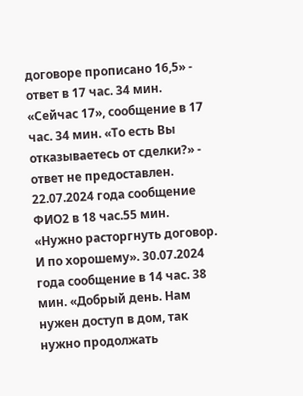договоре прописано 16,5» - ответ в 17 час. 34 мин. «Сейчас 17», сообщение в 17 час. 34 мин. «То есть Вы отказываетесь от сделки?» - ответ не предоставлен.
22.07.2024 года сообщение ФИО2 в 18 час.55 мин. «Нужно расторгнуть договор. И по хорошему». 30.07.2024 года сообщение в 14 час. 38 мин. «Добрый день. Нам нужен доступ в дом, так нужно продолжать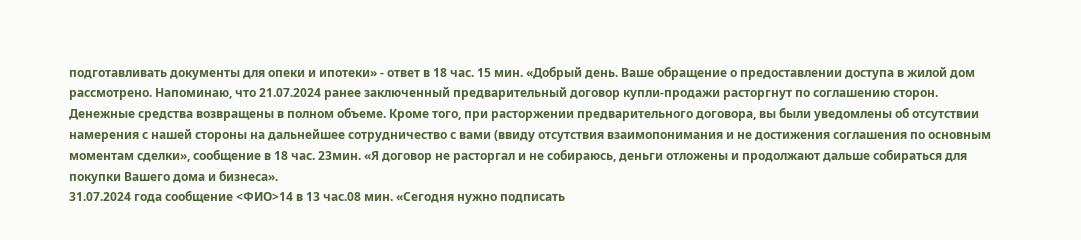подготавливать документы для опеки и ипотеки» - ответ в 18 час. 15 мин. «Добрый день. Ваше обращение о предоставлении доступа в жилой дом рассмотрено. Напоминаю, что 21.07.2024 ранее заключенный предварительный договор купли-продажи расторгнут по соглашению сторон. Денежные средства возвращены в полном объеме. Кроме того, при расторжении предварительного договора, вы были уведомлены об отсутствии намерения с нашей стороны на дальнейшее сотрудничество с вами (ввиду отсутствия взаимопонимания и не достижения соглашения по основным моментам сделки», сообщение в 18 час. 23мин. «Я договор не расторгал и не собираюсь, деньги отложены и продолжают дальше собираться для покупки Вашего дома и бизнеса».
31.07.2024 года сообщение <ФИО>14 в 13 час.08 мин. «Сегодня нужно подписать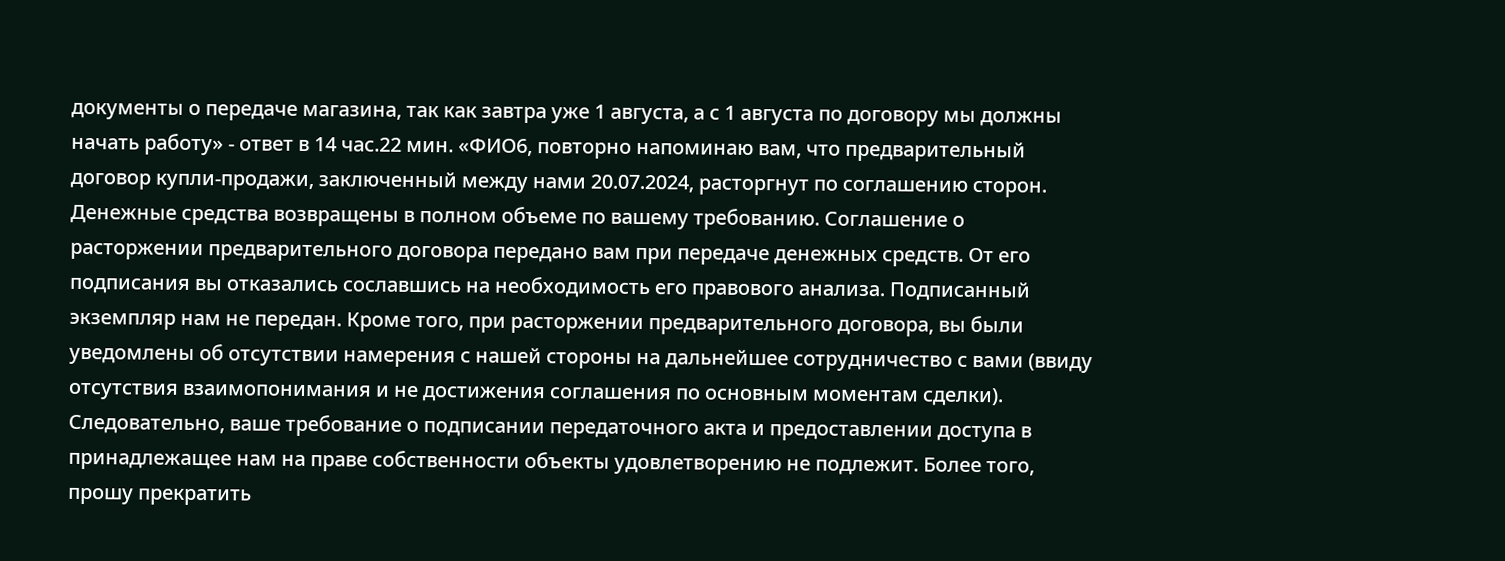документы о передаче магазина, так как завтра уже 1 августа, а с 1 августа по договору мы должны начать работу» - ответ в 14 час.22 мин. «ФИО6, повторно напоминаю вам, что предварительный договор купли-продажи, заключенный между нами 20.07.2024, расторгнут по соглашению сторон. Денежные средства возвращены в полном объеме по вашему требованию. Соглашение о расторжении предварительного договора передано вам при передаче денежных средств. От его подписания вы отказались сославшись на необходимость его правового анализа. Подписанный экземпляр нам не передан. Кроме того, при расторжении предварительного договора, вы были уведомлены об отсутствии намерения с нашей стороны на дальнейшее сотрудничество с вами (ввиду отсутствия взаимопонимания и не достижения соглашения по основным моментам сделки). Следовательно, ваше требование о подписании передаточного акта и предоставлении доступа в принадлежащее нам на праве собственности объекты удовлетворению не подлежит. Более того, прошу прекратить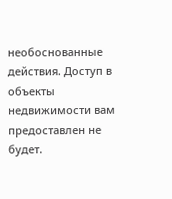необоснованные действия. Доступ в объекты недвижимости вам предоставлен не будет.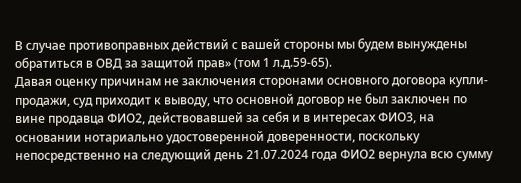В случае противоправных действий с вашей стороны мы будем вынуждены обратиться в ОВД за защитой прав» (том 1 л.д.59-65).
Давая оценку причинам не заключения сторонами основного договора купли-продажи, суд приходит к выводу, что основной договор не был заключен по вине продавца ФИО2, действовавшей за себя и в интересах ФИО3, на основании нотариально удостоверенной доверенности, поскольку непосредственно на следующий день 21.07.2024 года ФИО2 вернула всю сумму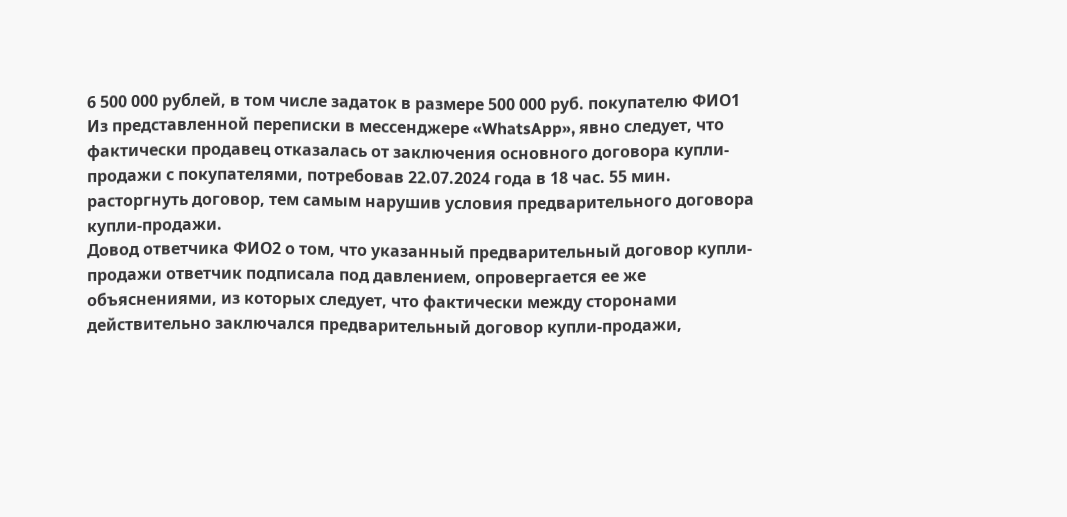6 500 000 рублей, в том числе задаток в размере 500 000 руб. покупателю ФИО1 Из представленной переписки в мессенджере «WhatsApp», явно следует, что фактически продавец отказалась от заключения основного договора купли-продажи с покупателями, потребовав 22.07.2024 года в 18 час. 55 мин. расторгнуть договор, тем самым нарушив условия предварительного договора купли-продажи.
Довод ответчика ФИО2 о том, что указанный предварительный договор купли-продажи ответчик подписала под давлением, опровергается ее же объяснениями, из которых следует, что фактически между сторонами действительно заключался предварительный договор купли-продажи,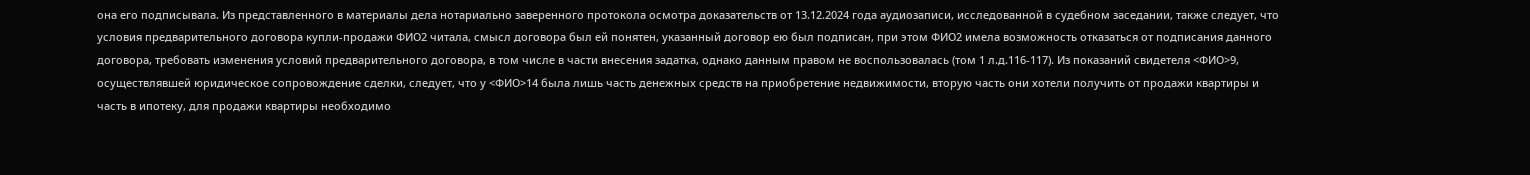она его подписывала. Из представленного в материалы дела нотариально заверенного протокола осмотра доказательств от 13.12.2024 года аудиозаписи, исследованной в судебном заседании, также следует, что условия предварительного договора купли-продажи ФИО2 читала, смысл договора был ей понятен, указанный договор ею был подписан, при этом ФИО2 имела возможность отказаться от подписания данного договора, требовать изменения условий предварительного договора, в том числе в части внесения задатка, однако данным правом не воспользовалась (том 1 л.д.116-117). Из показаний свидетеля <ФИО>9, осуществлявшей юридическое сопровождение сделки, следует, что у <ФИО>14 была лишь часть денежных средств на приобретение недвижимости, вторую часть они хотели получить от продажи квартиры и часть в ипотеку, для продажи квартиры необходимо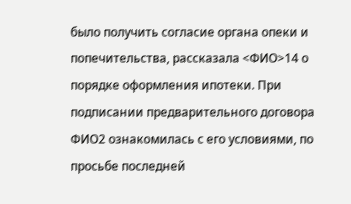было получить согласие органа опеки и попечительства, рассказала <ФИО>14 о порядке оформления ипотеки. При подписании предварительного договора ФИО2 ознакомилась с его условиями, по просьбе последней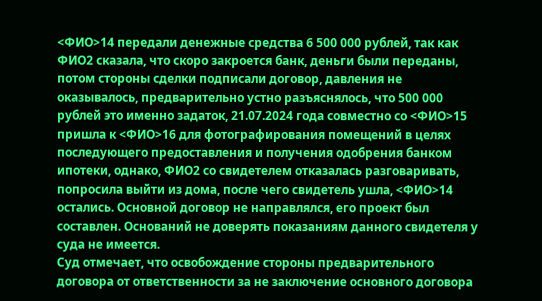<ФИО>14 передали денежные средства 6 500 000 рублей, так как ФИО2 сказала, что скоро закроется банк, деньги были переданы, потом стороны сделки подписали договор, давления не оказывалось, предварительно устно разъяснялось, что 500 000 рублей это именно задаток, 21.07.2024 года совместно со <ФИО>15 пришла к <ФИО>16 для фотографирования помещений в целях последующего предоставления и получения одобрения банком ипотеки, однако, ФИО2 со свидетелем отказалась разговаривать, попросила выйти из дома, после чего свидетель ушла, <ФИО>14 остались. Основной договор не направлялся, его проект был составлен. Оснований не доверять показаниям данного свидетеля у суда не имеется.
Суд отмечает, что освобождение стороны предварительного договора от ответственности за не заключение основного договора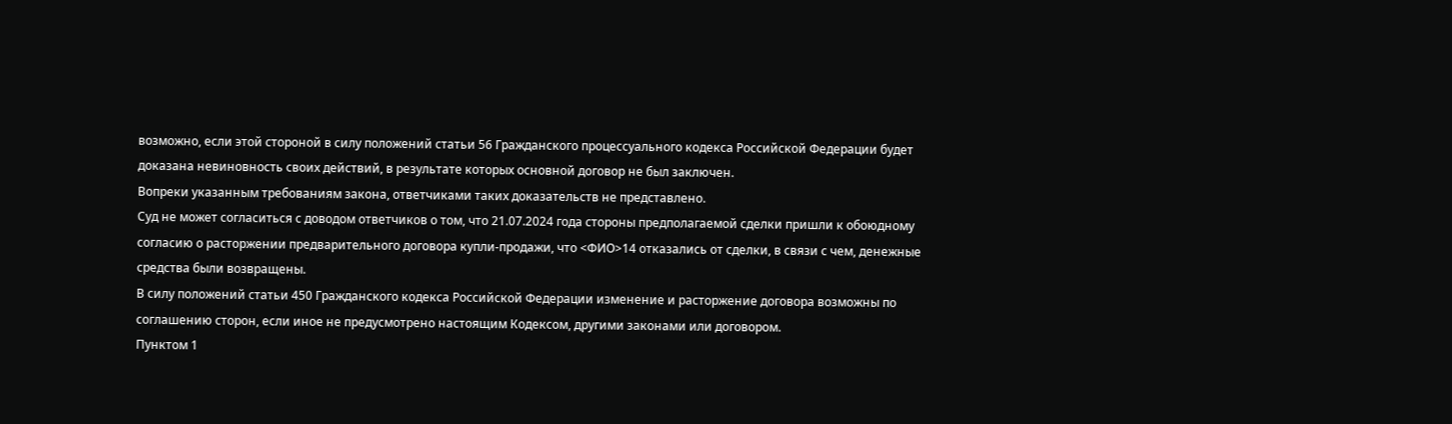возможно, если этой стороной в силу положений статьи 56 Гражданского процессуального кодекса Российской Федерации будет доказана невиновность своих действий, в результате которых основной договор не был заключен.
Вопреки указанным требованиям закона, ответчиками таких доказательств не представлено.
Суд не может согласиться с доводом ответчиков о том, что 21.07.2024 года стороны предполагаемой сделки пришли к обоюдному согласию о расторжении предварительного договора купли-продажи, что <ФИО>14 отказались от сделки, в связи с чем, денежные средства были возвращены.
В силу положений статьи 450 Гражданского кодекса Российской Федерации изменение и расторжение договора возможны по соглашению сторон, если иное не предусмотрено настоящим Кодексом, другими законами или договором.
Пунктом 1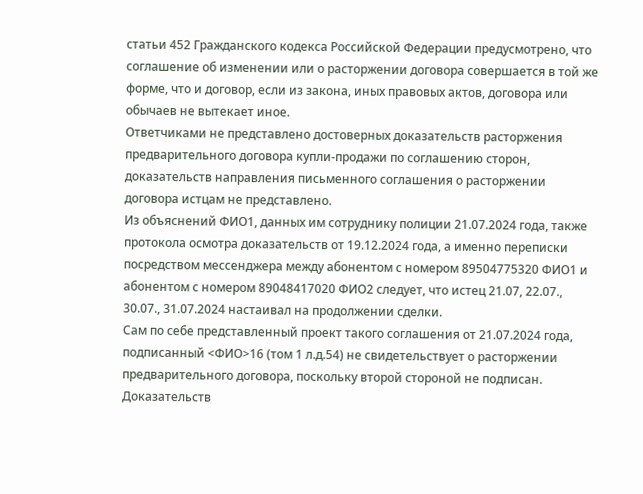статьи 452 Гражданского кодекса Российской Федерации предусмотрено, что соглашение об изменении или о расторжении договора совершается в той же форме, что и договор, если из закона, иных правовых актов, договора или обычаев не вытекает иное.
Ответчиками не представлено достоверных доказательств расторжения предварительного договора купли-продажи по соглашению сторон, доказательств направления письменного соглашения о расторжении договора истцам не представлено.
Из объяснений ФИО1, данных им сотруднику полиции 21.07.2024 года, также протокола осмотра доказательств от 19.12.2024 года, а именно переписки посредством мессенджера между абонентом с номером 89504775320 ФИО1 и абонентом с номером 89048417020 ФИО2 следует, что истец 21.07, 22.07., 30.07., 31.07.2024 настаивал на продолжении сделки.
Сам по себе представленный проект такого соглашения от 21.07.2024 года, подписанный <ФИО>16 (том 1 л.д.54) не свидетельствует о расторжении предварительного договора, поскольку второй стороной не подписан. Доказательств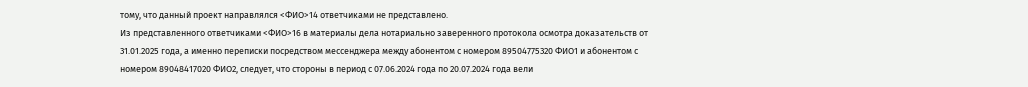тому, что данный проект направлялся <ФИО>14 ответчиками не представлено.
Из представленного ответчиками <ФИО>16 в материалы дела нотариально заверенного протокола осмотра доказательств от 31.01.2025 года, а именно переписки посредством мессенджера между абонентом с номером 89504775320 ФИО1 и абонентом с номером 89048417020 ФИО2, следует, что стороны в период с 07.06.2024 года по 20.07.2024 года вели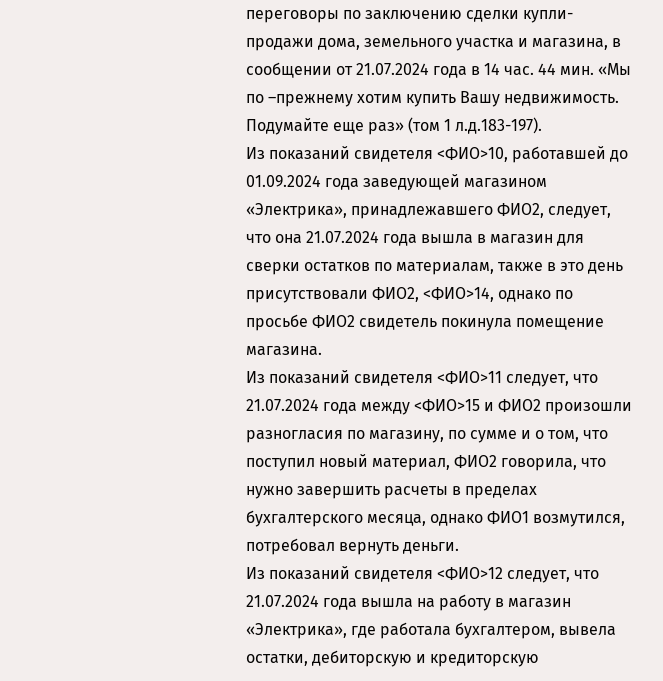переговоры по заключению сделки купли-продажи дома, земельного участка и магазина, в сообщении от 21.07.2024 года в 14 час. 44 мин. «Мы по –прежнему хотим купить Вашу недвижимость. Подумайте еще раз» (том 1 л.д.183-197).
Из показаний свидетеля <ФИО>10, работавшей до 01.09.2024 года заведующей магазином «Электрика», принадлежавшего ФИО2, следует, что она 21.07.2024 года вышла в магазин для сверки остатков по материалам, также в это день присутствовали ФИО2, <ФИО>14, однако по просьбе ФИО2 свидетель покинула помещение магазина.
Из показаний свидетеля <ФИО>11 следует, что 21.07.2024 года между <ФИО>15 и ФИО2 произошли разногласия по магазину, по сумме и о том, что поступил новый материал, ФИО2 говорила, что нужно завершить расчеты в пределах бухгалтерского месяца, однако ФИО1 возмутился, потребовал вернуть деньги.
Из показаний свидетеля <ФИО>12 следует, что 21.07.2024 года вышла на работу в магазин «Электрика», где работала бухгалтером, вывела остатки, дебиторскую и кредиторскую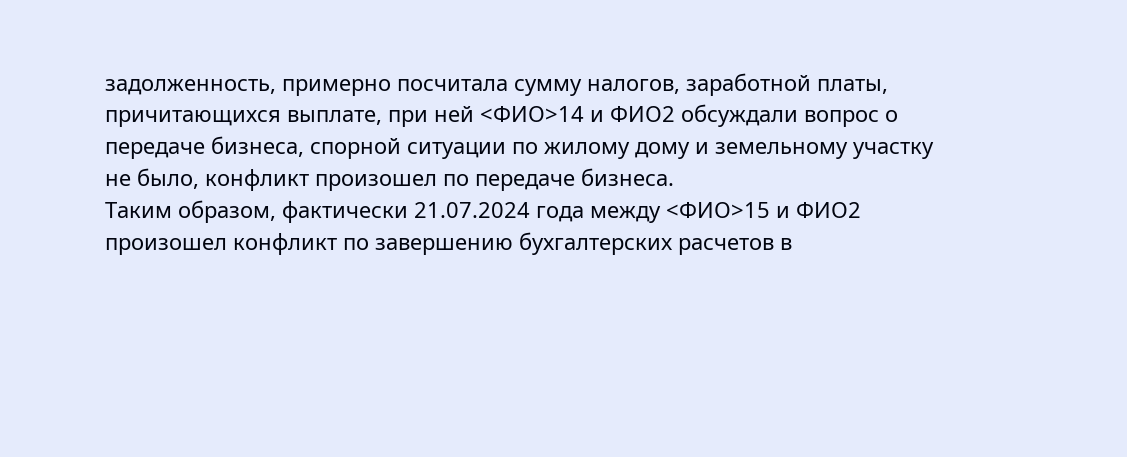задолженность, примерно посчитала сумму налогов, заработной платы, причитающихся выплате, при ней <ФИО>14 и ФИО2 обсуждали вопрос о передаче бизнеса, спорной ситуации по жилому дому и земельному участку не было, конфликт произошел по передаче бизнеса.
Таким образом, фактически 21.07.2024 года между <ФИО>15 и ФИО2 произошел конфликт по завершению бухгалтерских расчетов в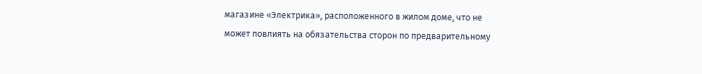магазине «Электрика», расположенного в жилом доме, что не может повлиять на обязательства сторон по предварительному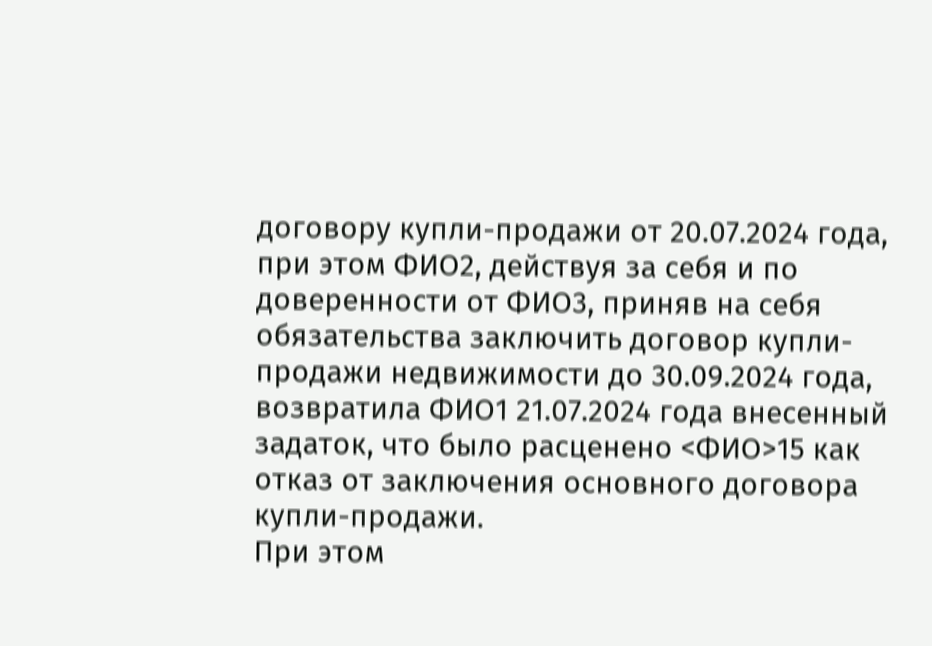договору купли-продажи от 20.07.2024 года, при этом ФИО2, действуя за себя и по доверенности от ФИО3, приняв на себя обязательства заключить договор купли-продажи недвижимости до 30.09.2024 года, возвратила ФИО1 21.07.2024 года внесенный задаток, что было расценено <ФИО>15 как отказ от заключения основного договора купли-продажи.
При этом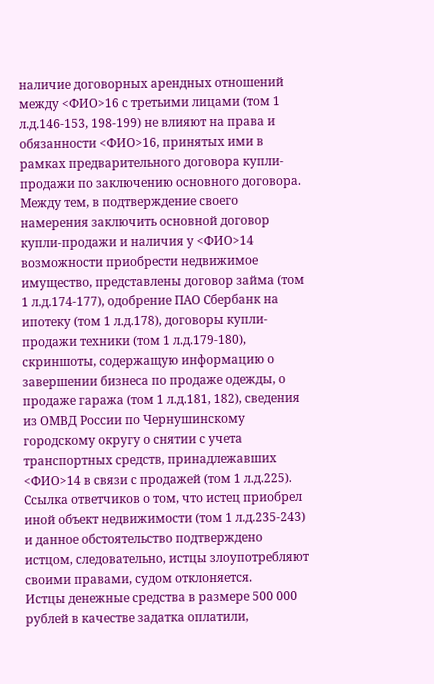наличие договорных арендных отношений между <ФИО>16 с третьими лицами (том 1 л.д.146-153, 198-199) не влияют на права и обязанности <ФИО>16, принятых ими в рамках предварительного договора купли-продажи по заключению основного договора.
Между тем, в подтверждение своего намерения заключить основной договор купли-продажи и наличия у <ФИО>14 возможности приобрести недвижимое имущество, представлены договор займа (том 1 л.д.174-177), одобрение ПАО Сбербанк на ипотеку (том 1 л.д.178), договоры купли-продажи техники (том 1 л.д.179-180), скриншоты, содержащую информацию о завершении бизнеса по продаже одежды, о продаже гаража (том 1 л.д.181, 182), сведения из ОМВД России по Чернушинскому городскому округу о снятии с учета транспортных средств, принадлежавших <ФИО>14 в связи с продажей (том 1 л.д.225).
Ссылка ответчиков о том, что истец приобрел иной объект недвижимости (том 1 л.д.235-243) и данное обстоятельство подтверждено истцом, следовательно, истцы злоупотребляют своими правами, судом отклоняется.
Истцы денежные средства в размере 500 000 рублей в качестве задатка оплатили,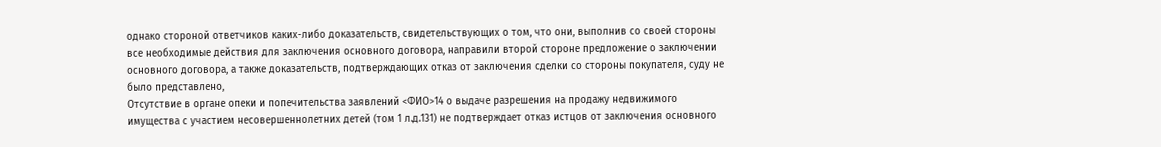однако стороной ответчиков каких-либо доказательств, свидетельствующих о том, что они, выполнив со своей стороны все необходимые действия для заключения основного договора, направили второй стороне предложение о заключении основного договора, а также доказательств, подтверждающих отказ от заключения сделки со стороны покупателя, суду не было представлено,
Отсутствие в органе опеки и попечительства заявлений <ФИО>14 о выдаче разрешения на продажу недвижимого имущества с участием несовершеннолетних детей (том 1 л.д.131) не подтверждает отказ истцов от заключения основного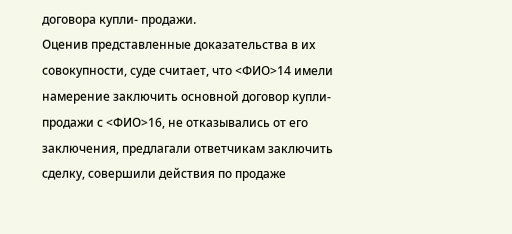договора купли- продажи.
Оценив представленные доказательства в их совокупности, суде считает, что <ФИО>14 имели намерение заключить основной договор купли-продажи с <ФИО>16, не отказывались от его заключения, предлагали ответчикам заключить сделку, совершили действия по продаже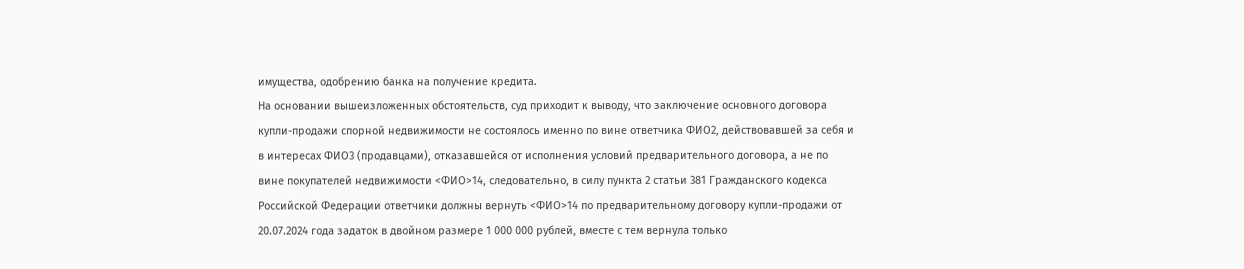имущества, одобрению банка на получение кредита.
На основании вышеизложенных обстоятельств, суд приходит к выводу, что заключение основного договора купли-продажи спорной недвижимости не состоялось именно по вине ответчика ФИО2, действовавшей за себя и в интересах ФИО3 (продавцами), отказавшейся от исполнения условий предварительного договора, а не по вине покупателей недвижимости <ФИО>14, следовательно, в силу пункта 2 статьи 381 Гражданского кодекса Российской Федерации ответчики должны вернуть <ФИО>14 по предварительному договору купли-продажи от 20.07.2024 года задаток в двойном размере 1 000 000 рублей, вместе с тем вернула только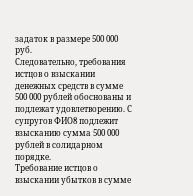задаток в размере 500 000 руб.
Следовательно, требования истцов о взыскании денежных средств в сумме 500 000 рублей обоснованы и подлежат удовлетворению. С супругов ФИО8 подлежит взысканию сумма 500 000 рублей в солидарном порядке.
Требование истцов о взыскании убытков в сумме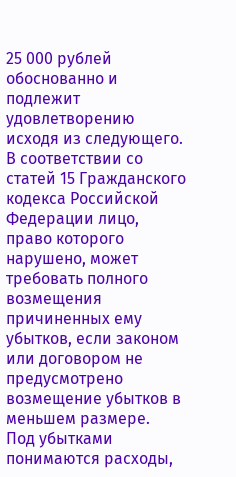25 000 рублей обоснованно и подлежит удовлетворению исходя из следующего.
В соответствии со статей 15 Гражданского кодекса Российской Федерации лицо, право которого нарушено, может требовать полного возмещения причиненных ему убытков, если законом или договором не предусмотрено возмещение убытков в меньшем размере.
Под убытками понимаются расходы,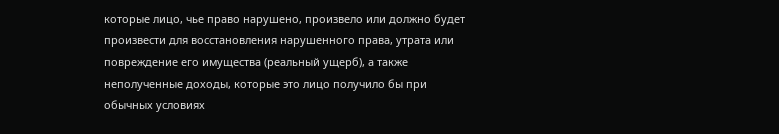которые лицо, чье право нарушено, произвело или должно будет произвести для восстановления нарушенного права, утрата или повреждение его имущества (реальный ущерб), а также неполученные доходы, которые это лицо получило бы при обычных условиях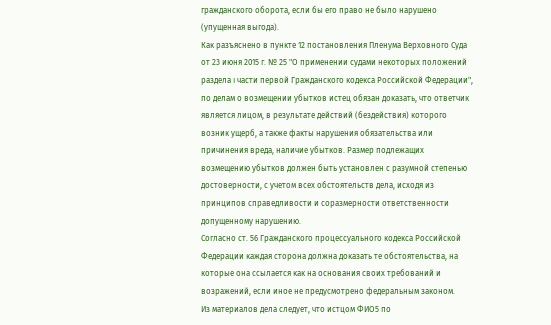гражданского оборота, если бы его право не было нарушено (упущенная выгода).
Как разъяснено в пункте 12 постановления Пленума Верховного Суда от 23 июня 2015 г. № 25 "О применении судами некоторых положений раздела I части первой Гражданского кодекса Российской Федерации", по делам о возмещении убытков истец обязан доказать, что ответчик является лицом, в результате действий (бездействия) которого возник ущерб, а также факты нарушения обязательства или причинения вреда, наличие убытков. Размер подлежащих возмещению убытков должен быть установлен с разумной степенью достоверности, с учетом всех обстоятельств дела, исходя из принципов справедливости и соразмерности ответственности допущенному нарушению.
Согласно ст. 56 Гражданского процессуального кодекса Российской Федерации каждая сторона должна доказать те обстоятельства, на которые она ссылается как на основания своих требований и возражений, если иное не предусмотрено федеральным законом.
Из материалов дела следует, что истцом ФИО5 по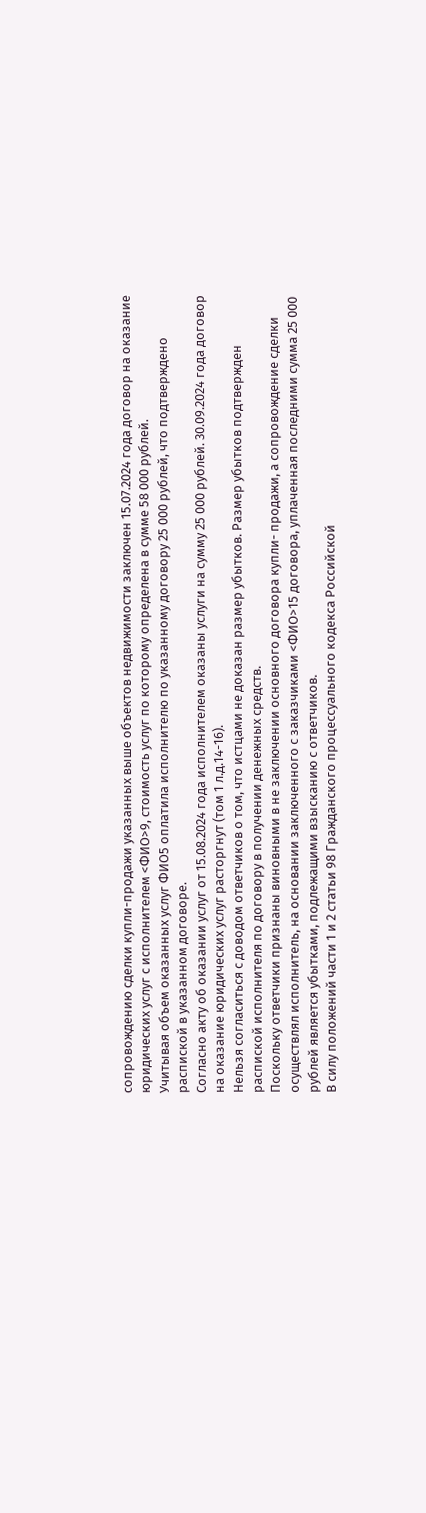сопровождению сделки купли-продажи указанных выше объектов недвижимости заключен 15.07.2024 года договор на оказание юридических услуг с исполнителем <ФИО>9, стоимость услуг по которому определена в сумме 58 000 рублей.
Учитывая объем оказанных услуг ФИО5 оплатила исполнителю по указанному договору 25 000 рублей, что подтверждено распиской в указанном договоре.
Согласно акту об оказании услуг от 15.08.2024 года исполнителем оказаны услуги на сумму 25 000 рублей. 30.09.2024 года договор на оказание юридических услуг расторгнут (том 1 л.д.14-16).
Нельзя согласиться с доводом ответчиков о том, что истцами не доказан размер убытков. Размер убытков подтвержден распиской исполнителя по договору в получении денежных средств.
Поскольку ответчики признаны виновными в не заключении основного договора купли- продажи, а сопровождение сделки осуществлял исполнитель, на основании заключенного с заказчиками <ФИО>15 договора, уплаченная последними сумма 25 000 рублей является убытками, подлежащими взысканию с ответчиков.
В силу положений части 1 и 2 статьи 98 Гражданского процессуального кодекса Российской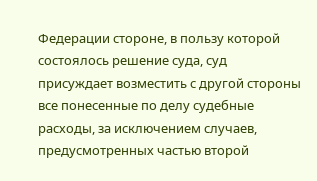Федерации стороне, в пользу которой состоялось решение суда, суд присуждает возместить с другой стороны все понесенные по делу судебные расходы, за исключением случаев, предусмотренных частью второй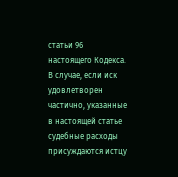статьи 96 настоящего Кодекса. В случае, если иск удовлетворен частично, указанные в настоящей статье судебные расходы присуждаются истцу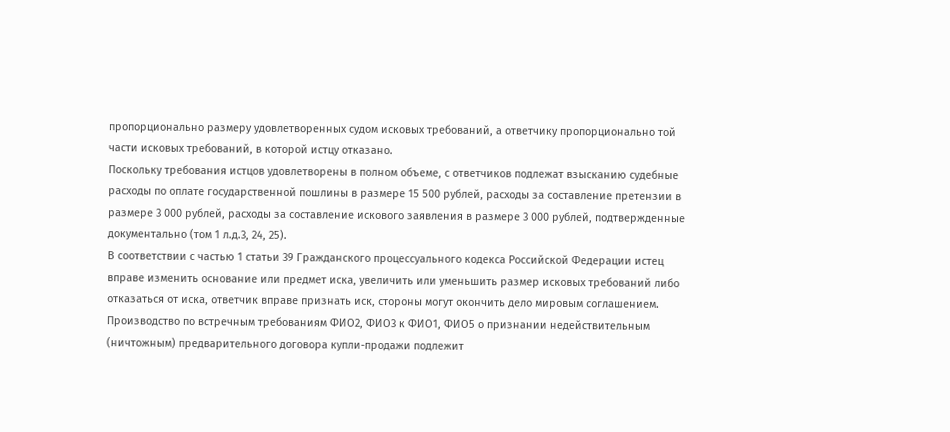пропорционально размеру удовлетворенных судом исковых требований, а ответчику пропорционально той части исковых требований, в которой истцу отказано.
Поскольку требования истцов удовлетворены в полном объеме, с ответчиков подлежат взысканию судебные расходы по оплате государственной пошлины в размере 15 500 рублей, расходы за составление претензии в размере 3 000 рублей, расходы за составление искового заявления в размере 3 000 рублей, подтвержденные документально (том 1 л.д.3, 24, 25).
В соответствии с частью 1 статьи 39 Гражданского процессуального кодекса Российской Федерации истец вправе изменить основание или предмет иска, увеличить или уменьшить размер исковых требований либо отказаться от иска, ответчик вправе признать иск, стороны могут окончить дело мировым соглашением.
Производство по встречным требованиям ФИО2, ФИО3 к ФИО1, ФИО5 о признании недействительным (ничтожным) предварительного договора купли-продажи подлежит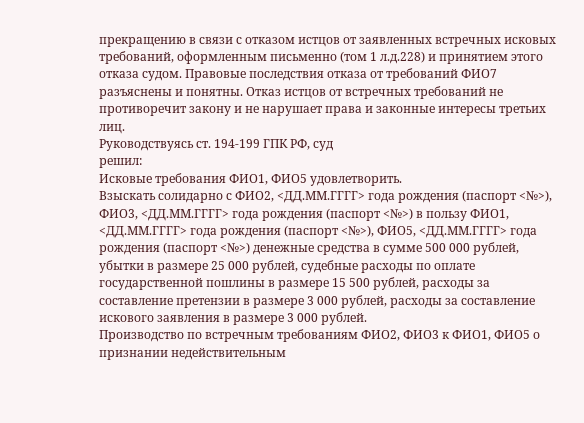прекращению в связи с отказом истцов от заявленных встречных исковых требований, оформленным письменно (том 1 л.д.228) и принятием этого отказа судом. Правовые последствия отказа от требований ФИО7 разъяснены и понятны. Отказ истцов от встречных требований не противоречит закону и не нарушает права и законные интересы третьих лиц.
Руководствуясь ст. 194-199 ГПК РФ, суд
решил:
Исковые требования ФИО1, ФИО5 удовлетворить.
Взыскать солидарно с ФИО2, <ДД.ММ.ГГГГ> года рождения (паспорт <№>), ФИО3, <ДД.ММ.ГГГГ> года рождения (паспорт <№>) в пользу ФИО1, <ДД.ММ.ГГГГ> года рождения (паспорт <№>), ФИО5, <ДД.ММ.ГГГГ> года рождения (паспорт <№>) денежные средства в сумме 500 000 рублей, убытки в размере 25 000 рублей, судебные расходы по оплате государственной пошлины в размере 15 500 рублей, расходы за составление претензии в размере 3 000 рублей, расходы за составление искового заявления в размере 3 000 рублей.
Производство по встречным требованиям ФИО2, ФИО3 к ФИО1, ФИО5 о признании недействительным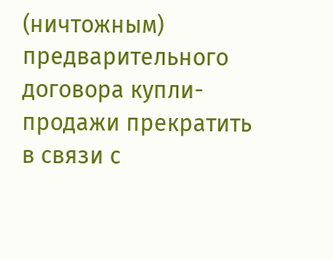(ничтожным) предварительного договора купли-продажи прекратить в связи с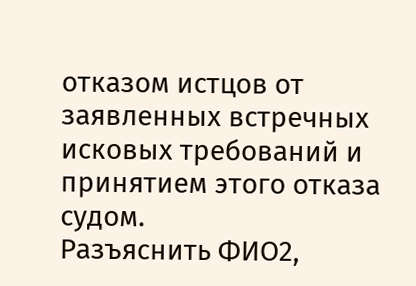отказом истцов от заявленных встречных исковых требований и принятием этого отказа судом.
Разъяснить ФИО2,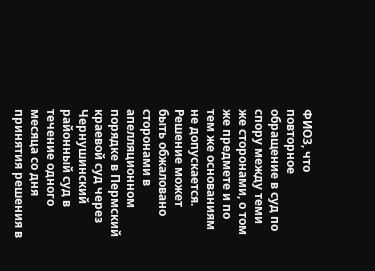ФИО3, что повторное обращение в суд по спору между теми же сторонами, о том же предмете и по тем же основаниям не допускается.
Решение может быть обжаловано сторонами в апелляционном порядке в Пермский краевой суд через Чернушинский районный суд в течение одного месяца со дня принятия решения в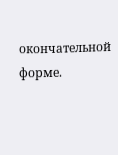окончательной форме.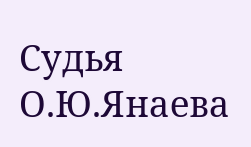Судья О.Ю.Янаева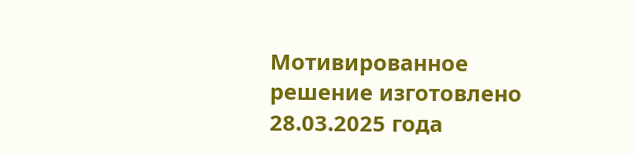Мотивированное решение изготовлено 28.03.2025 года